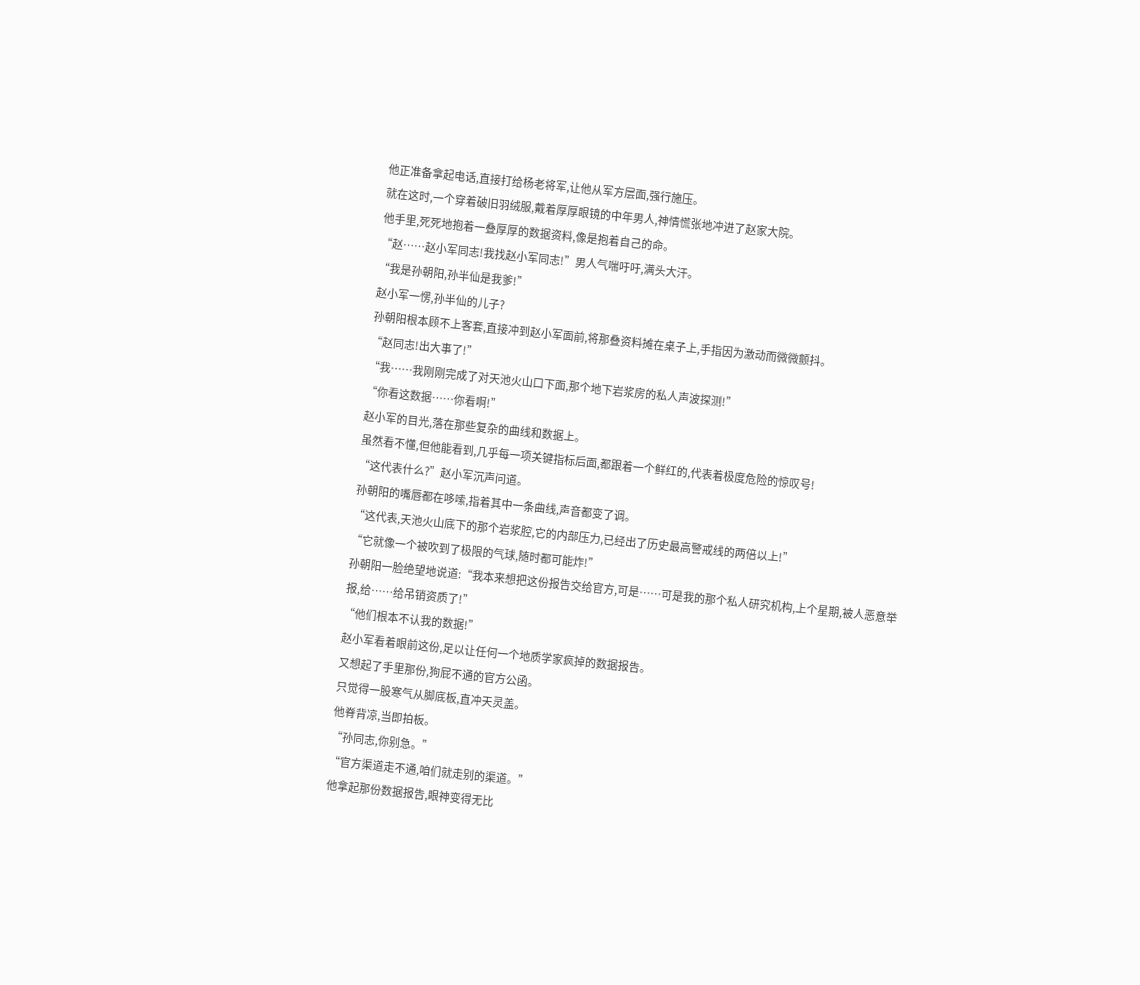他正准备拿起电话,直接打给杨老将军,让他从军方层面,强行施压。
就在这时,一个穿着破旧羽绒服,戴着厚厚眼镜的中年男人,神情慌张地冲进了赵家大院。
他手里,死死地抱着一叠厚厚的数据资料,像是抱着自己的命。
“赵……赵小军同志!我找赵小军同志!”男人气喘吁吁,满头大汗。
“我是孙朝阳,孙半仙是我爹!”
赵小军一愣,孙半仙的儿子?
孙朝阳根本顾不上客套,直接冲到赵小军面前,将那叠资料摊在桌子上,手指因为激动而微微颤抖。
“赵同志!出大事了!”
“我……我刚刚完成了对天池火山口下面,那个地下岩浆房的私人声波探测!”
“你看这数据……你看啊!”
赵小军的目光,落在那些复杂的曲线和数据上。
虽然看不懂,但他能看到,几乎每一项关键指标后面,都跟着一个鲜红的,代表着极度危险的惊叹号!
“这代表什么?”赵小军沉声问道。
孙朝阳的嘴唇都在哆嗦,指着其中一条曲线,声音都变了调。
“这代表,天池火山底下的那个岩浆腔,它的内部压力,已经出了历史最高警戒线的两倍以上!”
“它就像一个被吹到了极限的气球,随时都可能炸!”
孙朝阳一脸绝望地说道:“我本来想把这份报告交给官方,可是……可是我的那个私人研究机构,上个星期,被人恶意举报,给……给吊销资质了!”
“他们根本不认我的数据!”
赵小军看着眼前这份,足以让任何一个地质学家疯掉的数据报告。
又想起了手里那份,狗屁不通的官方公函。
只觉得一股寒气从脚底板,直冲天灵盖。
他脊背凉,当即拍板。
“孙同志,你别急。”
“官方渠道走不通,咱们就走别的渠道。”
他拿起那份数据报告,眼神变得无比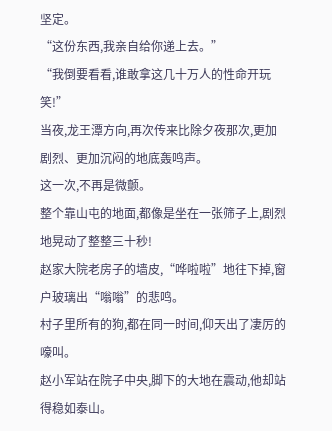坚定。
“这份东西,我亲自给你递上去。”
“我倒要看看,谁敢拿这几十万人的性命开玩笑!”
当夜,龙王潭方向,再次传来比除夕夜那次,更加剧烈、更加沉闷的地底轰鸣声。
这一次,不再是微颤。
整个靠山屯的地面,都像是坐在一张筛子上,剧烈地晃动了整整三十秒!
赵家大院老房子的墙皮,“哗啦啦”地往下掉,窗户玻璃出“嗡嗡”的悲鸣。
村子里所有的狗,都在同一时间,仰天出了凄厉的嚎叫。
赵小军站在院子中央,脚下的大地在震动,他却站得稳如泰山。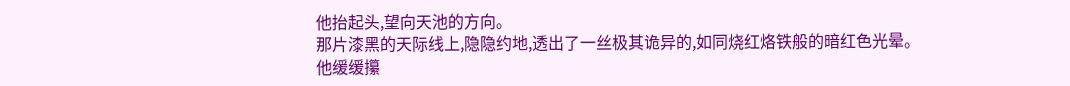他抬起头,望向天池的方向。
那片漆黑的天际线上,隐隐约地,透出了一丝极其诡异的,如同烧红烙铁般的暗红色光晕。
他缓缓攥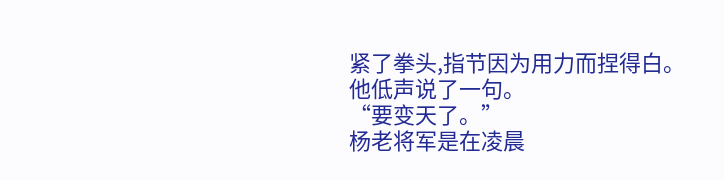紧了拳头,指节因为用力而捏得白。
他低声说了一句。
“要变天了。”
杨老将军是在凌晨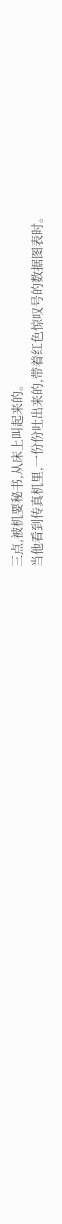三点,被机要秘书,从床上叫起来的。
当他看到传真机里,一份份吐出来的,带着红色惊叹号的数据图表时。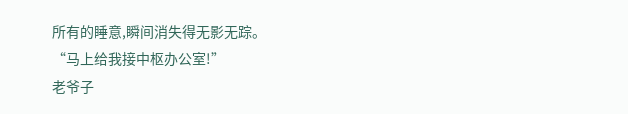所有的睡意,瞬间消失得无影无踪。
“马上给我接中枢办公室!”
老爷子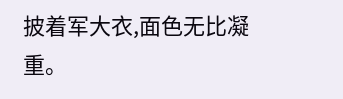披着军大衣,面色无比凝重。